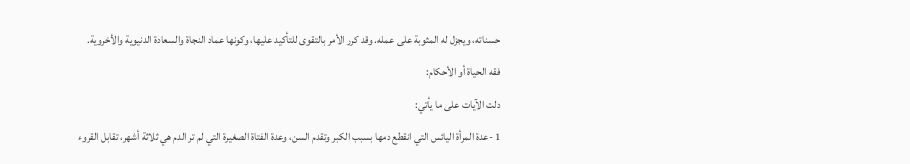حسناته، ويجزل له المثوبة على عمله. وقد كرر الأمر بالتقوى للتأكيد عليها، وكونها عماد النجاة والسعادة الدنيوية والأخروية.
فقه الحياة أو الأحكام:
دلت الآيات على ما يأتي:
1 -عدة المرأة اليائس التي انقطع دمها بسبب الكبر وتقدم السن، وعدة الفتاة الصغيرة التي لم تر الدم هي ثلاثة أشهر، تقابل القروء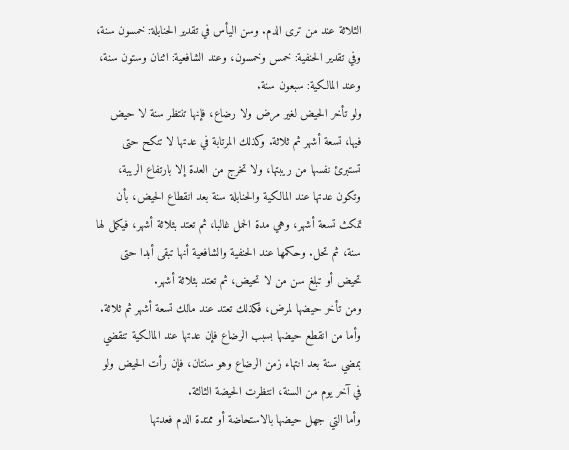الثلاثة عند من ترى الدم. وسن اليأس في تقدير الحنابلة: خمسون سنة، وفي تقدير الحنفية: خمس وخمسون، وعند الشافعية: اثنان وستون سنة، وعند المالكية: سبعون سنة.
ولو تأخر الحيض لغير مرض ولا رضاع، فإنها تنتظر سنة لا حيض فيها، تسعة أشهر ثم ثلاثة. وكذلك المرتابة في عدتها لا تنكح حتى تستبرئ نفسها من ريبتها، ولا تخرج من العدة إلا بارتفاع الريبة، وتكون عدتها عند المالكية والحنابلة سنة بعد انقطاع الحيض، بأن تمكث تسعة أشهر، وهي مدة الحمل غالبا، ثم تعتد بثلاثة أشهر، فيكمل لها سنة، ثم تحل. وحكمها عند الحنفية والشافعية أنها تبقى أبدا حتى تحيض أو تبلغ سن من لا تحيض، ثم تعتد بثلاثة أشهر.
ومن تأخر حيضها لمرض، فكذلك تعتد عند مالك تسعة أشهر ثم ثلاثة.
وأما من انقطع حيضها بسبب الرضاع فإن عدتها عند المالكية تنقضي بمضي سنة بعد انتهاء زمن الرضاع وهو سنتان، فإن رأت الحيض ولو في آخر يوم من السنة، انتظرت الحيضة الثالثة.
وأما التي جهل حيضها بالاستحاضة أو ممتدة الدم فعدتها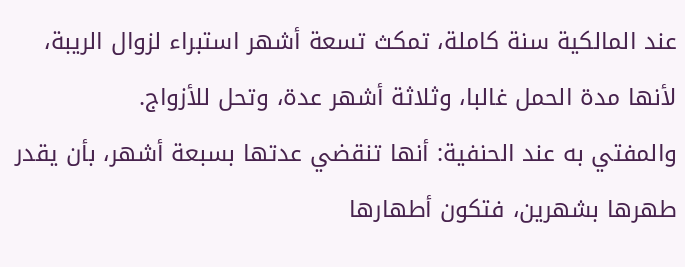عند المالكية سنة كاملة، تمكث تسعة أشهر استبراء لزوال الريبة، لأنها مدة الحمل غالبا، وثلاثة أشهر عدة، وتحل للأزواج.
والمفتي به عند الحنفية: أنها تنقضي عدتها بسبعة أشهر، بأن يقدر طهرها بشهرين، فتكون أطهارها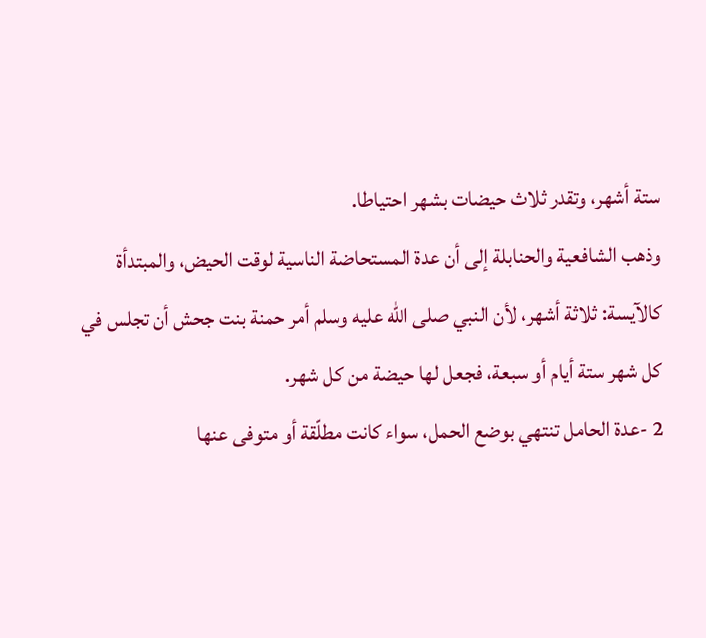ستة أشهر، وتقدر ثلاث حيضات بشهر احتياطا.
وذهب الشافعية والحنابلة إلى أن عدة المستحاضة الناسية لوقت الحيض، والمبتدأة كالآيسة: ثلاثة أشهر، لأن النبي صلى الله عليه وسلم أمر حمنة بنت جحش أن تجلس في كل شهر ستة أيام أو سبعة، فجعل لها حيضة من كل شهر.
2 -عدة الحامل تنتهي بوضع الحمل، سواء كانت مطلّقة أو متوفى عنها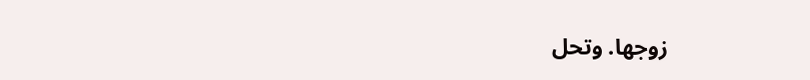زوجها. وتحل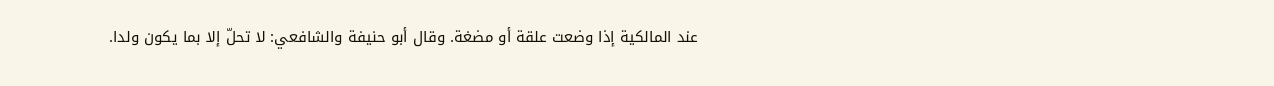عند المالكية إذا وضعت علقة أو مضغة. وقال أبو حنيفة والشافعي: لا تحلّ إلا بما يكون ولدا.